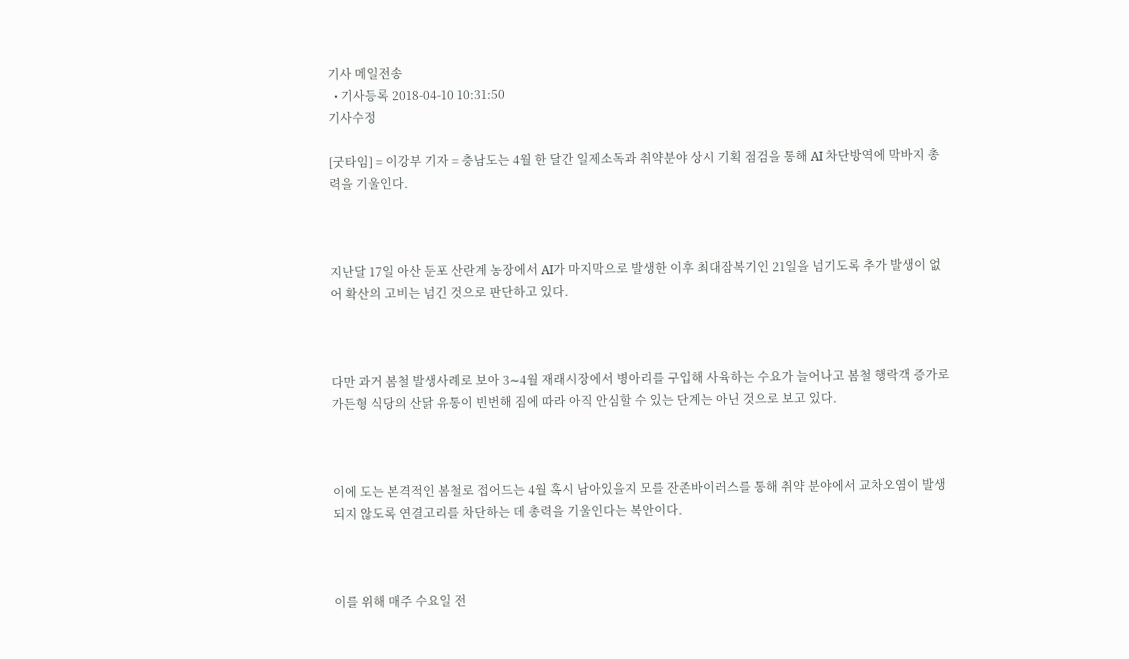기사 메일전송
  • 기사등록 2018-04-10 10:31:50
기사수정

[굿타임] = 이강부 기자 = 충남도는 4월 한 달간 일제소독과 취약분야 상시 기획 점검을 통해 AI 차단방역에 막바지 총력을 기울인다.



지난달 17일 아산 둔포 산란계 농장에서 AI가 마지막으로 발생한 이후 최대잠복기인 21일을 넘기도록 추가 발생이 없어 확산의 고비는 넘긴 것으로 판단하고 있다.



다만 과거 봄철 발생사례로 보아 3∼4월 재래시장에서 병아리를 구입해 사육하는 수요가 늘어나고 봄철 행락객 증가로 가든형 식당의 산닭 유통이 빈번해 짐에 따라 아직 안심할 수 있는 단계는 아닌 것으로 보고 있다.



이에 도는 본격적인 봄철로 접어드는 4월 혹시 남아있을지 모를 잔존바이러스를 통해 취약 분야에서 교차오염이 발생되지 않도록 연결고리를 차단하는 데 총력을 기울인다는 복안이다.



이를 위해 매주 수요일 전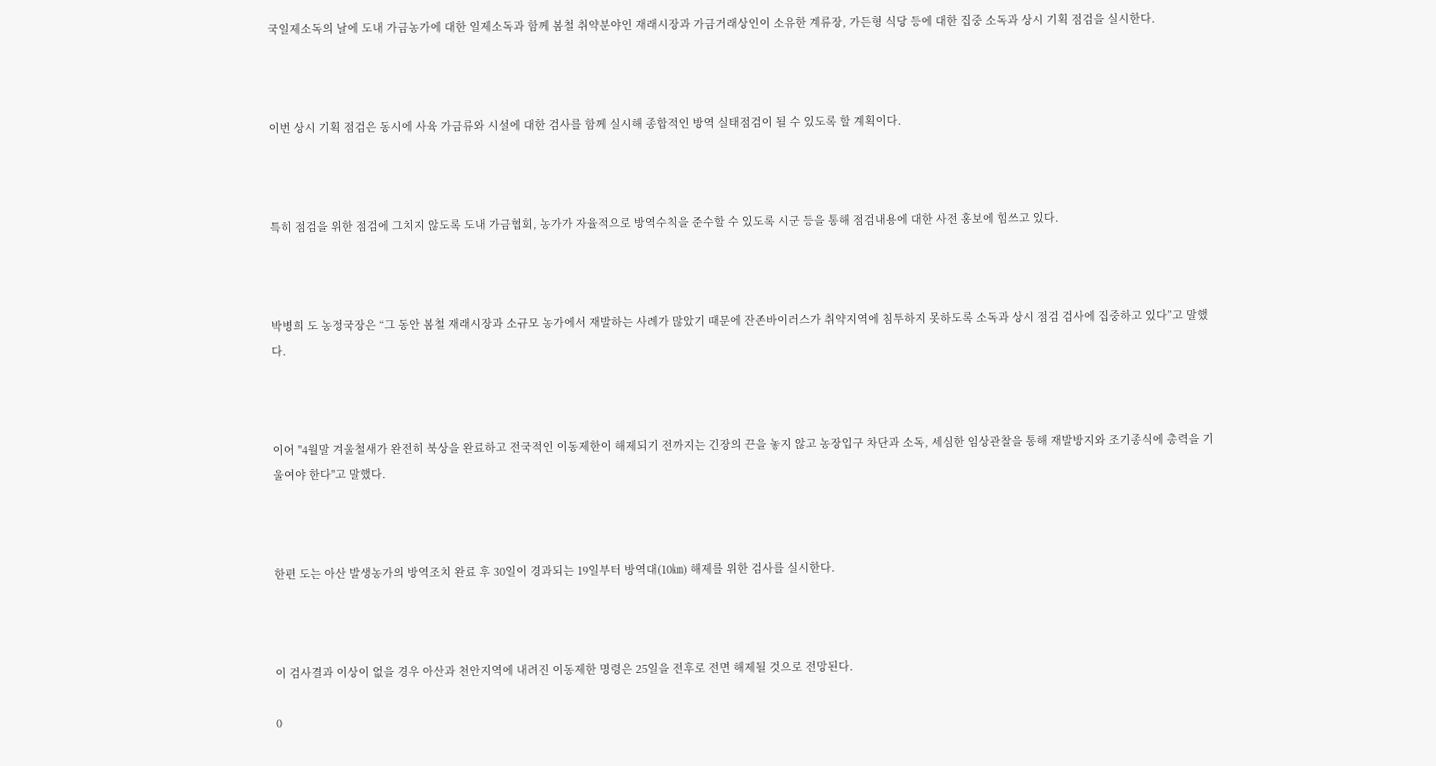국일제소독의 날에 도내 가금농가에 대한 일제소독과 함께 봄철 취약분야인 재래시장과 가금거래상인이 소유한 계류장, 가든형 식당 등에 대한 집중 소독과 상시 기획 점검을 실시한다.



이번 상시 기획 점검은 동시에 사육 가금류와 시설에 대한 검사를 함께 실시해 종합적인 방역 실태점검이 될 수 있도록 할 계획이다.



특히 점검을 위한 점검에 그치지 않도록 도내 가금협회, 농가가 자율적으로 방역수칙을 준수할 수 있도록 시군 등을 통해 점검내용에 대한 사전 홍보에 힘쓰고 있다.



박병희 도 농정국장은 “그 동안 봄철 재래시장과 소규모 농가에서 재발하는 사례가 많았기 때문에 잔존바이러스가 취약지역에 침투하지 못하도록 소독과 상시 점검 검사에 집중하고 있다”고 말했다.



이어 "4월말 겨울철새가 완전히 북상을 완료하고 전국적인 이동제한이 해제되기 전까지는 긴장의 끈을 놓지 않고 농장입구 차단과 소독, 세심한 임상관찰을 통해 재발방지와 조기종식에 총력을 기울여야 한다"고 말했다.



한편 도는 아산 발생농가의 방역조치 완료 후 30일이 경과되는 19일부터 방역대(10㎞) 해제를 위한 검사를 실시한다.



이 검사결과 이상이 없을 경우 아산과 천안지역에 내려진 이동제한 명령은 25일을 전후로 전면 해제될 것으로 전망된다.

0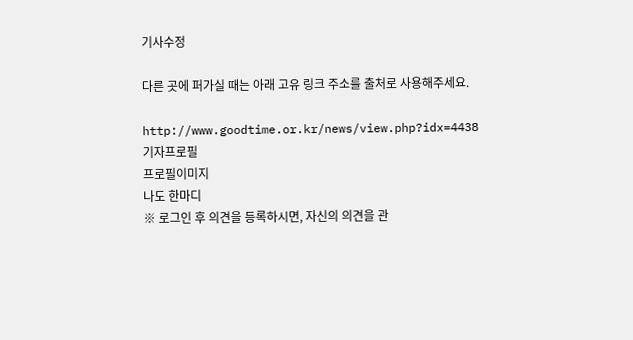기사수정

다른 곳에 퍼가실 때는 아래 고유 링크 주소를 출처로 사용해주세요.

http://www.goodtime.or.kr/news/view.php?idx=4438
기자프로필
프로필이미지
나도 한마디
※ 로그인 후 의견을 등록하시면, 자신의 의견을 관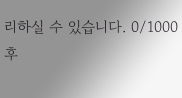리하실 수 있습니다. 0/1000
후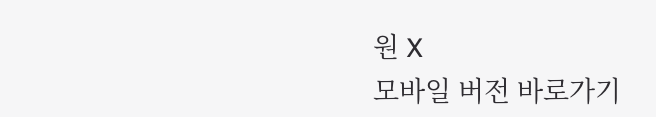원 X
모바일 버전 바로가기